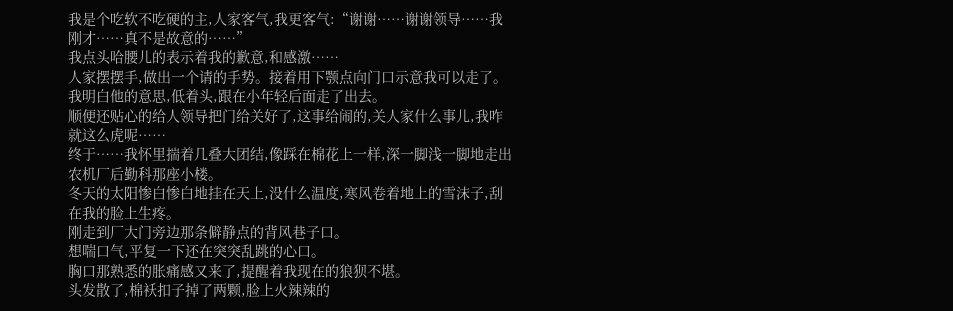我是个吃软不吃硬的主,人家客气,我更客气:“谢谢……谢谢领导……我刚才……真不是故意的……”
我点头哈腰儿的表示着我的歉意,和感激……
人家摆摆手,做出一个请的手势。接着用下颚点向门口示意我可以走了。
我明白他的意思,低着头,跟在小年轻后面走了出去。
顺便还贴心的给人领导把门给关好了,这事给闹的,关人家什么事儿,我咋就这么虎呢……
终于……我怀里揣着几叠大团结,像踩在棉花上一样,深一脚浅一脚地走出农机厂后勤科那座小楼。
冬天的太阳惨白惨白地挂在天上,没什么温度,寒风卷着地上的雪沫子,刮在我的脸上生疼。
刚走到厂大门旁边那条僻静点的背风巷子口。
想喘口气,平复一下还在突突乱跳的心口。
胸口那熟悉的胀痛感又来了,提醒着我现在的狼狈不堪。
头发散了,棉袄扣子掉了两颗,脸上火辣辣的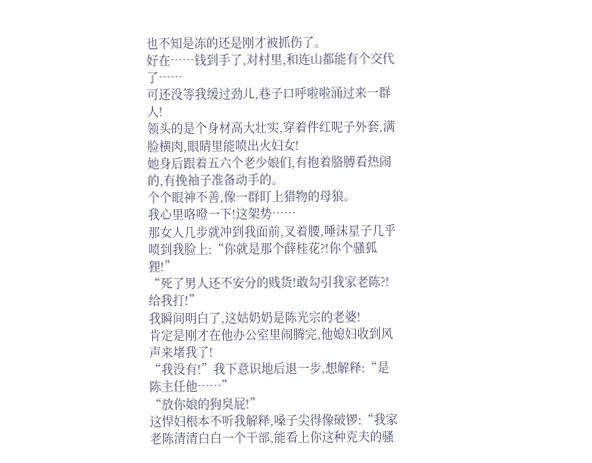也不知是冻的还是刚才被抓伤了。
好在……钱到手了,对村里,和连山都能有个交代了……
可还没等我缓过劲儿,巷子口呼啦啦涌过来一群人!
领头的是个身材高大壮实,穿着件红呢子外套,满脸横肉,眼睛里能喷出火妇女!
她身后跟着五六个老少娘们,有抱着胳膊看热闹的,有挽袖子准备动手的。
个个眼神不善,像一群盯上猎物的母狼。
我心里咯噔一下!这架势……
那女人几步就冲到我面前,叉着腰,唾沫星子几乎喷到我脸上:“你就是那个薛桂花?!你个骚狐狸!”
“死了男人还不安分的贱货!敢勾引我家老陈?!给我打!”
我瞬间明白了,这姑奶奶是陈光宗的老婆!
肯定是刚才在他办公室里闹腾完,他媳妇收到风声来堵我了!
“我没有!”我下意识地后退一步,想解释:“是陈主任他……”
“放你娘的狗臭屁!”
这悍妇根本不听我解释,嗓子尖得像破锣:“我家老陈清清白白一个干部,能看上你这种克夫的骚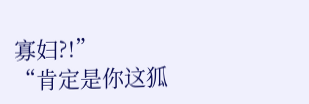寡妇?!”
“肯定是你这狐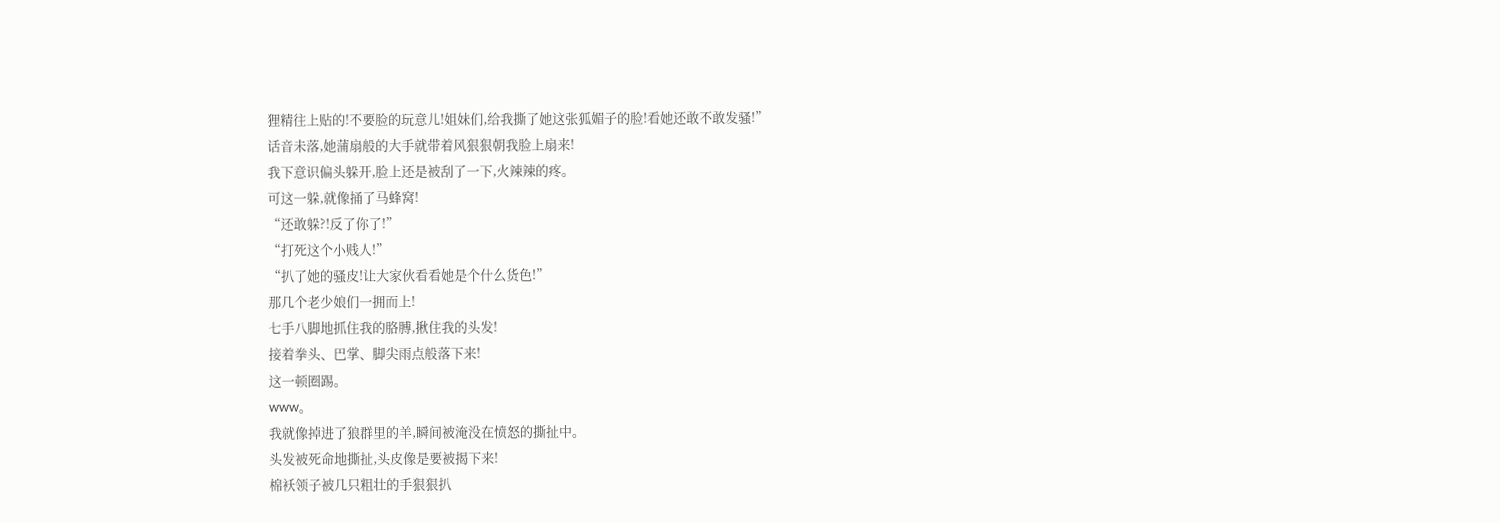狸精往上贴的!不要脸的玩意儿!姐妹们,给我撕了她这张狐媚子的脸!看她还敢不敢发骚!”
话音未落,她蒲扇般的大手就带着风狠狠朝我脸上扇来!
我下意识偏头躲开,脸上还是被刮了一下,火辣辣的疼。
可这一躲,就像捅了马蜂窝!
“还敢躲?!反了你了!”
“打死这个小贱人!”
“扒了她的骚皮!让大家伙看看她是个什么货色!”
那几个老少娘们一拥而上!
七手八脚地抓住我的胳膊,揪住我的头发!
接着拳头、巴掌、脚尖雨点般落下来!
这一顿圈踢。
www。
我就像掉进了狼群里的羊,瞬间被淹没在愤怒的撕扯中。
头发被死命地撕扯,头皮像是要被揭下来!
棉袄领子被几只粗壮的手狠狠扒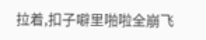拉着,扣子噼里啪啦全崩飞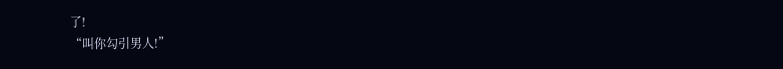了!
“叫你勾引男人!”